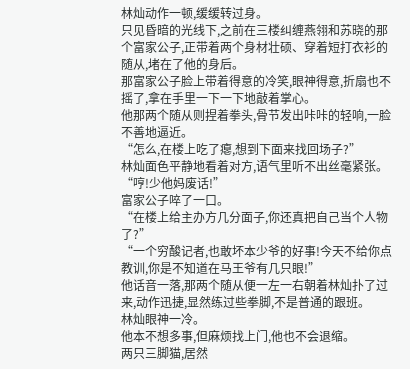林灿动作一顿,缓缓转过身。
只见昏暗的光线下,之前在三楼纠缠燕翎和苏晓的那个富家公子,正带着两个身材壮硕、穿着短打衣衫的随从,堵在了他的身后。
那富家公子脸上带着得意的冷笑,眼神得意,折扇也不摇了,拿在手里一下一下地敲着掌心。
他那两个随从则捏着拳头,骨节发出咔咔的轻响,一脸不善地逼近。
“怎么,在楼上吃了瘪,想到下面来找回场子?”
林灿面色平静地看着对方,语气里听不出丝毫紧张。
“哼!少他妈废话!”
富家公子啐了一口。
“在楼上给主办方几分面子,你还真把自己当个人物了?”
“一个穷酸记者,也敢坏本少爷的好事!今天不给你点教训,你是不知道在马王爷有几只眼!”
他话音一落,那两个随从便一左一右朝着林灿扑了过来,动作迅捷,显然练过些拳脚,不是普通的跟班。
林灿眼神一冷。
他本不想多事,但麻烦找上门,他也不会退缩。
两只三脚猫,居然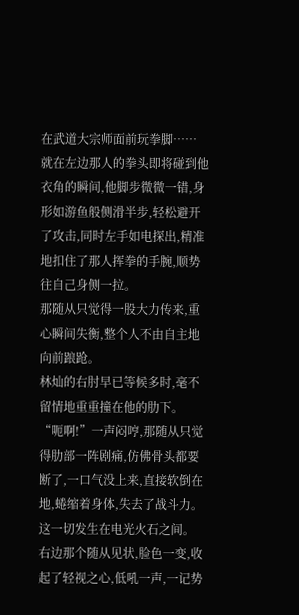在武道大宗师面前玩拳脚……
就在左边那人的拳头即将碰到他衣角的瞬间,他脚步微微一错,身形如游鱼般侧滑半步,轻松避开了攻击,同时左手如电探出,精准地扣住了那人挥拳的手腕,顺势往自己身侧一拉。
那随从只觉得一股大力传来,重心瞬间失衡,整个人不由自主地向前踉跄。
林灿的右肘早已等候多时,毫不留情地重重撞在他的肋下。
“呃啊!”一声闷哼,那随从只觉得肋部一阵剧痛,仿佛骨头都要断了,一口气没上来,直接软倒在地,蜷缩着身体,失去了战斗力。
这一切发生在电光火石之间。
右边那个随从见状,脸色一变,收起了轻视之心,低吼一声,一记势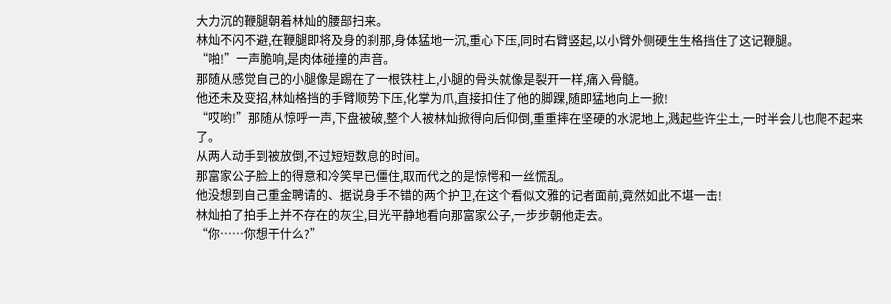大力沉的鞭腿朝着林灿的腰部扫来。
林灿不闪不避,在鞭腿即将及身的刹那,身体猛地一沉,重心下压,同时右臂竖起,以小臂外侧硬生生格挡住了这记鞭腿。
“啪!”一声脆响,是肉体碰撞的声音。
那随从感觉自己的小腿像是踢在了一根铁柱上,小腿的骨头就像是裂开一样,痛入骨髓。
他还未及变招,林灿格挡的手臂顺势下压,化掌为爪,直接扣住了他的脚踝,随即猛地向上一掀!
“哎哟!”那随从惊呼一声,下盘被破,整个人被林灿掀得向后仰倒,重重摔在坚硬的水泥地上,溅起些许尘土,一时半会儿也爬不起来了。
从两人动手到被放倒,不过短短数息的时间。
那富家公子脸上的得意和冷笑早已僵住,取而代之的是惊愕和一丝慌乱。
他没想到自己重金聘请的、据说身手不错的两个护卫,在这个看似文雅的记者面前,竟然如此不堪一击!
林灿拍了拍手上并不存在的灰尘,目光平静地看向那富家公子,一步步朝他走去。
“你……你想干什么?”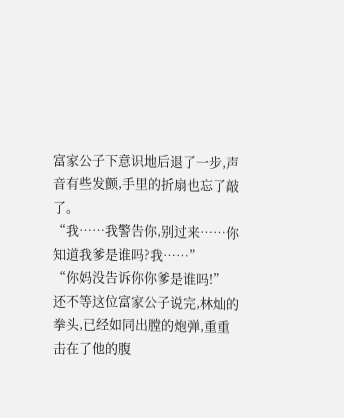富家公子下意识地后退了一步,声音有些发颤,手里的折扇也忘了敲了。
“我……我警告你,别过来……你知道我爹是谁吗?我……”
“你妈没告诉你你爹是谁吗!”
还不等这位富家公子说完,林灿的拳头,已经如同出膛的炮弹,重重击在了他的腹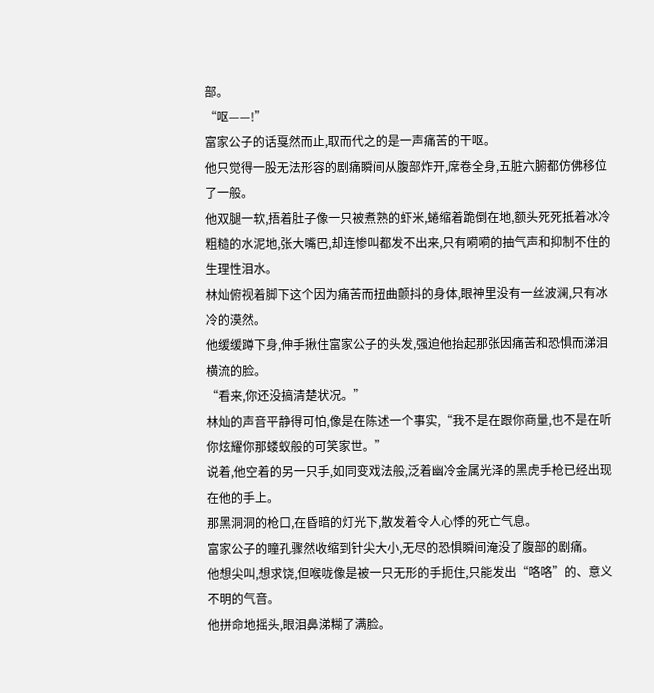部。
“呕——!”
富家公子的话戛然而止,取而代之的是一声痛苦的干呕。
他只觉得一股无法形容的剧痛瞬间从腹部炸开,席卷全身,五脏六腑都仿佛移位了一般。
他双腿一软,捂着肚子像一只被煮熟的虾米,蜷缩着跪倒在地,额头死死抵着冰冷粗糙的水泥地,张大嘴巴,却连惨叫都发不出来,只有嗬嗬的抽气声和抑制不住的生理性泪水。
林灿俯视着脚下这个因为痛苦而扭曲颤抖的身体,眼神里没有一丝波澜,只有冰冷的漠然。
他缓缓蹲下身,伸手揪住富家公子的头发,强迫他抬起那张因痛苦和恐惧而涕泪横流的脸。
“看来,你还没搞清楚状况。”
林灿的声音平静得可怕,像是在陈述一个事实,“我不是在跟你商量,也不是在听你炫耀你那蝼蚁般的可笑家世。”
说着,他空着的另一只手,如同变戏法般,泛着幽冷金属光泽的黑虎手枪已经出现在他的手上。
那黑洞洞的枪口,在昏暗的灯光下,散发着令人心悸的死亡气息。
富家公子的瞳孔骤然收缩到针尖大小,无尽的恐惧瞬间淹没了腹部的剧痛。
他想尖叫,想求饶,但喉咙像是被一只无形的手扼住,只能发出“咯咯”的、意义不明的气音。
他拼命地摇头,眼泪鼻涕糊了满脸。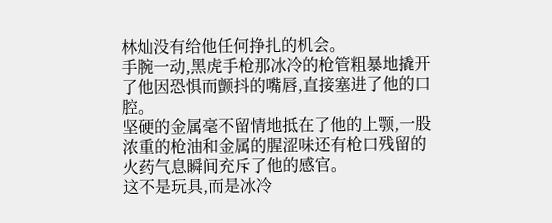林灿没有给他任何挣扎的机会。
手腕一动,黑虎手枪那冰冷的枪管粗暴地撬开了他因恐惧而颤抖的嘴唇,直接塞进了他的口腔。
坚硬的金属毫不留情地抵在了他的上颚,一股浓重的枪油和金属的腥涩味还有枪口残留的火药气息瞬间充斥了他的感官。
这不是玩具,而是冰冷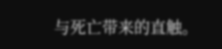与死亡带来的直触。